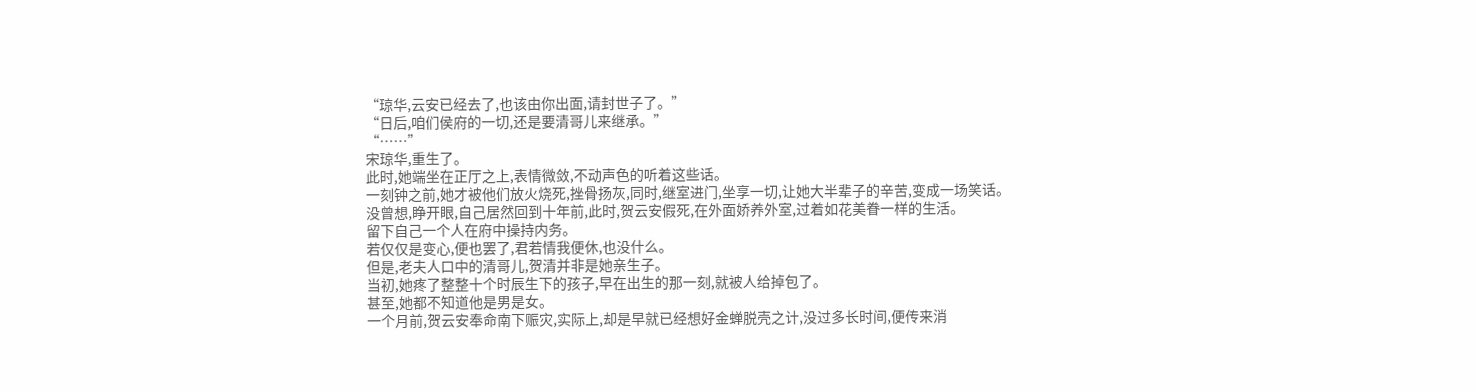“琼华,云安已经去了,也该由你出面,请封世子了。”
“日后,咱们侯府的一切,还是要清哥儿来继承。”
“……”
宋琼华,重生了。
此时,她端坐在正厅之上,表情微敛,不动声色的听着这些话。
一刻钟之前,她才被他们放火烧死,挫骨扬灰,同时,继室进门,坐享一切,让她大半辈子的辛苦,变成一场笑话。
没曾想,睁开眼,自己居然回到十年前,此时,贺云安假死,在外面娇养外室,过着如花美眷一样的生活。
留下自己一个人在府中操持内务。
若仅仅是变心,便也罢了,君若情我便休,也没什么。
但是,老夫人口中的清哥儿,贺清并非是她亲生子。
当初,她疼了整整十个时辰生下的孩子,早在出生的那一刻,就被人给掉包了。
甚至,她都不知道他是男是女。
一个月前,贺云安奉命南下赈灾,实际上,却是早就已经想好金蝉脱壳之计,没过多长时间,便传来消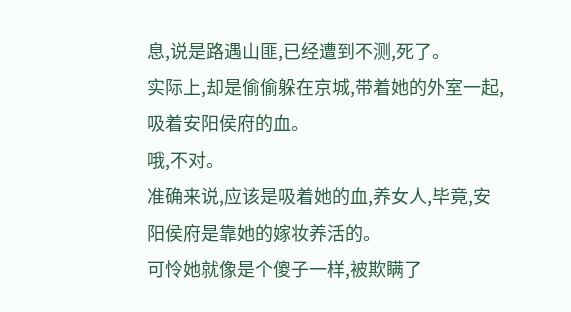息,说是路遇山匪,已经遭到不测,死了。
实际上,却是偷偷躲在京城,带着她的外室一起,吸着安阳侯府的血。
哦,不对。
准确来说,应该是吸着她的血,养女人,毕竟,安阳侯府是靠她的嫁妆养活的。
可怜她就像是个傻子一样,被欺瞒了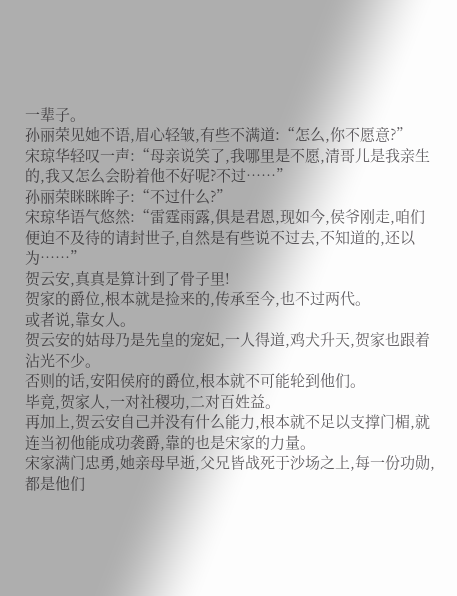一辈子。
孙丽荣见她不语,眉心轻皱,有些不满道:“怎么,你不愿意?”
宋琼华轻叹一声:“母亲说笑了,我哪里是不愿,清哥儿是我亲生的,我又怎么会盼着他不好呢?不过……”
孙丽荣眯眯眸子:“不过什么?”
宋琼华语气悠然:“雷霆雨露,俱是君恩,现如今,侯爷刚走,咱们便迫不及待的请封世子,自然是有些说不过去,不知道的,还以为……”
贺云安,真真是算计到了骨子里!
贺家的爵位,根本就是捡来的,传承至今,也不过两代。
或者说,靠女人。
贺云安的姑母乃是先皇的宠妃,一人得道,鸡犬升天,贺家也跟着沾光不少。
否则的话,安阳侯府的爵位,根本就不可能轮到他们。
毕竟,贺家人,一对社稷功,二对百姓益。
再加上,贺云安自己并没有什么能力,根本就不足以支撑门楣,就连当初他能成功袭爵,靠的也是宋家的力量。
宋家满门忠勇,她亲母早逝,父兄皆战死于沙场之上,每一份功勋,都是他们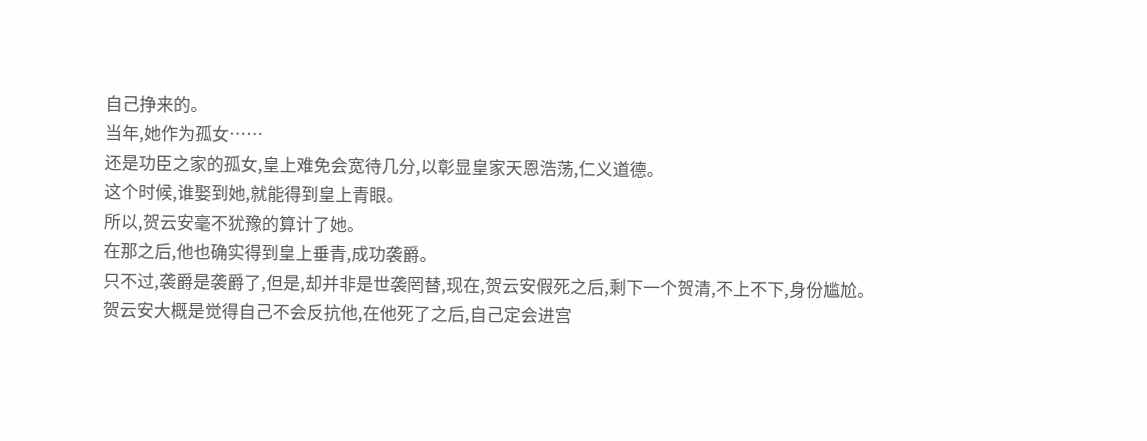自己挣来的。
当年,她作为孤女……
还是功臣之家的孤女,皇上难免会宽待几分,以彰显皇家天恩浩荡,仁义道德。
这个时候,谁娶到她,就能得到皇上青眼。
所以,贺云安毫不犹豫的算计了她。
在那之后,他也确实得到皇上垂青,成功袭爵。
只不过,袭爵是袭爵了,但是,却并非是世袭罔替,现在,贺云安假死之后,剩下一个贺清,不上不下,身份尴尬。
贺云安大概是觉得自己不会反抗他,在他死了之后,自己定会进宫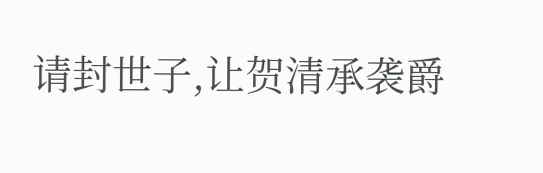请封世子,让贺清承袭爵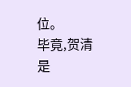位。
毕竟,贺清是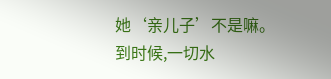她‘亲儿子’不是嘛。
到时候,一切水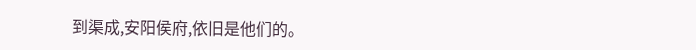到渠成,安阳侯府,依旧是他们的。